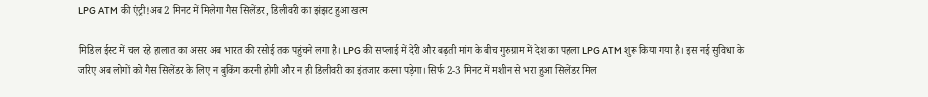LPG ATM की एंट्री!अब 2 मिनट में मिलेगा गैस सिलेंडर, डिलीवरी का झंझट हुआ खत्म

मिडिल ईस्ट में चल रहे हालात का असर अब भारत की रसोई तक पहुंचने लगा है। LPG की सप्लाई में देरी और बढ़ती मांग के बीच गुरुग्राम में देश का पहला LPG ATM शुरू किया गया है। इस नई सुविधा के जरिए अब लोगों को गैस सिलेंडर के लिए न बुकिंग करनी होगी और न ही डिलीवरी का इंतजार करना पड़ेगा। सिर्फ 2-3 मिनट में मशीन से भरा हुआ सिलेंडर मिल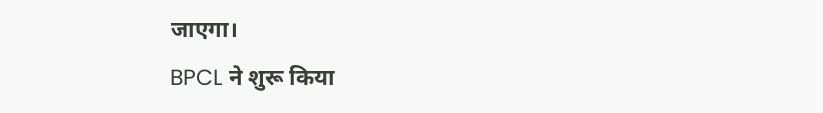जाएगा।
BPCL ने शुरू किया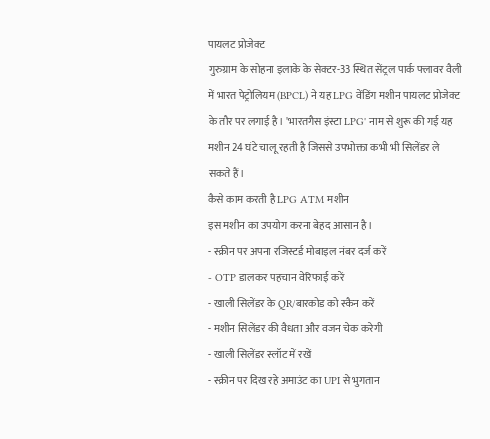पायलट प्रोजेक्ट
गुरुग्राम के सोहना इलाके के सेक्टर-33 स्थित सेंट्रल पार्क फ्लावर वैली में भारत पेट्रोलियम (BPCL) ने यह LPG वेंडिंग मशीन पायलट प्रोजेक्ट के तौर पर लगाई है। 'भारतगैस इंस्टा LPG' नाम से शुरू की गई यह मशीन 24 घंटे चालू रहती है जिससे उपभोक्ता कभी भी सिलेंडर ले सकते हैं।
कैसे काम करती है LPG ATM मशीन
इस मशीन का उपयोग करना बेहद आसान है।
- स्क्रीन पर अपना रजिस्टर्ड मोबाइल नंबर दर्ज करें
- OTP डालकर पहचान वेरिफाई करें
- खाली सिलेंडर के QR/बारकोड को स्कैन करें
- मशीन सिलेंडर की वैधता और वजन चेक करेगी
- खाली सिलेंडर स्लॉट में रखें
- स्क्रीन पर दिख रहे अमाउंट का UPI से भुगतान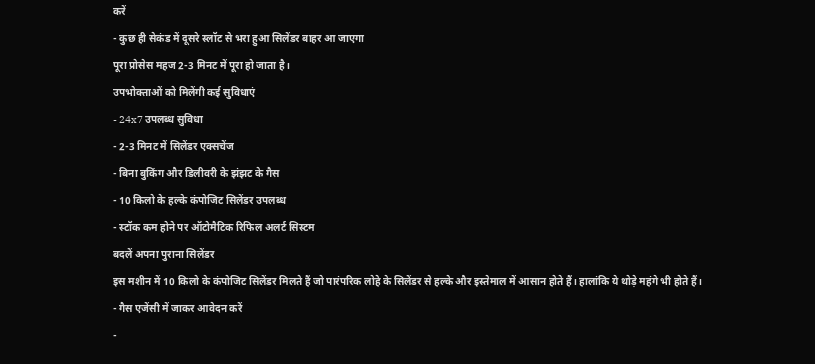करें
- कुछ ही सेकंड में दूसरे स्लॉट से भरा हुआ सिलेंडर बाहर आ जाएगा
पूरा प्रोसेस महज 2-3 मिनट में पूरा हो जाता है।
उपभोक्ताओं को मिलेंगी कई सुविधाएं
- 24x7 उपलब्ध सुविधा
- 2-3 मिनट में सिलेंडर एक्सचेंज
- बिना बुकिंग और डिलीवरी के झंझट के गैस
- 10 किलो के हल्के कंपोजिट सिलेंडर उपलब्ध
- स्टॉक कम होने पर ऑटोमैटिक रिफिल अलर्ट सिस्टम
बदलें अपना पुराना सिलेंडर
इस मशीन में 10 किलो के कंपोजिट सिलेंडर मिलते हैं जो पारंपरिक लोहे के सिलेंडर से हल्के और इस्तेमाल में आसान होते हैं। हालांकि ये थोड़े महंगे भी होते हैं।
- गैस एजेंसी में जाकर आवेदन करें
-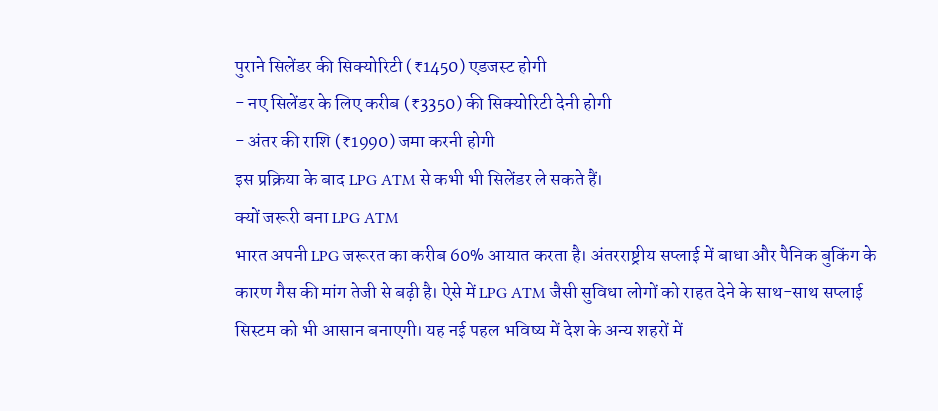पुराने सिलेंडर की सिक्योरिटी (₹1450) एडजस्ट होगी
- नए सिलेंडर के लिए करीब (₹3350) की सिक्योरिटी देनी होगी
- अंतर की राशि (₹1990) जमा करनी होगी
इस प्रक्रिया के बाद LPG ATM से कभी भी सिलेंडर ले सकते हैं।
क्यों जरूरी बना LPG ATM
भारत अपनी LPG जरूरत का करीब 60% आयात करता है। अंतरराष्ट्रीय सप्लाई में बाधा और पैनिक बुकिंग के कारण गैस की मांग तेजी से बढ़ी है। ऐसे में LPG ATM जैसी सुविधा लोगों को राहत देने के साथ-साथ सप्लाई सिस्टम को भी आसान बनाएगी। यह नई पहल भविष्य में देश के अन्य शहरों में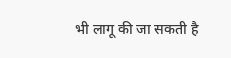भी लागू की जा सकती है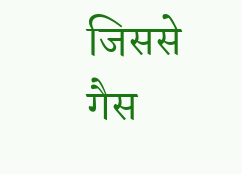जिससे गैस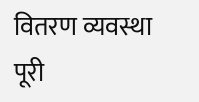वितरण व्यवस्था पूरी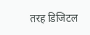तरह डिजिटल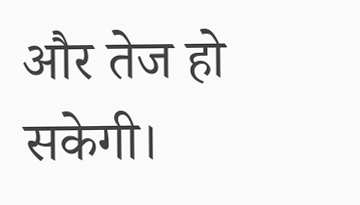और तेज हो सकेगी।